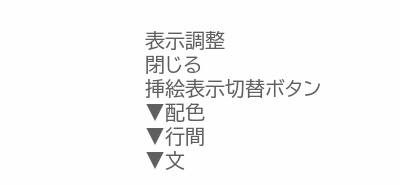表示調整
閉じる
挿絵表示切替ボタン
▼配色
▼行間
▼文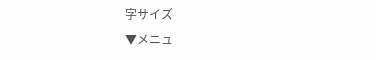字サイズ
▼メニュ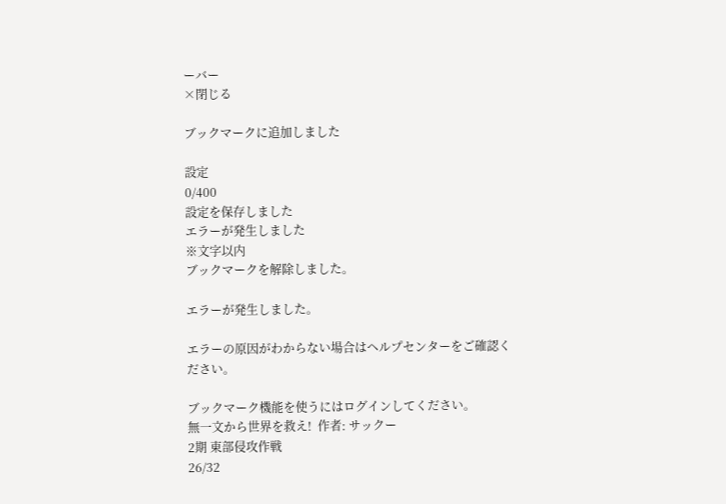ーバー
×閉じる

ブックマークに追加しました

設定
0/400
設定を保存しました
エラーが発生しました
※文字以内
ブックマークを解除しました。

エラーが発生しました。

エラーの原因がわからない場合はヘルプセンターをご確認ください。

ブックマーク機能を使うにはログインしてください。
無一文から世界を救え!  作者: サックー
2期 東部侵攻作戦
26/32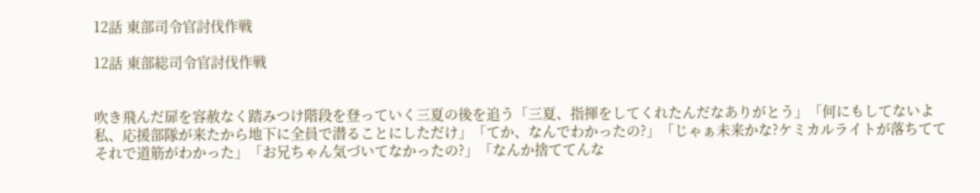12話 東部司令官討伐作戦

12話 東部総司令官討伐作戦


吹き飛んだ扉を容赦なく踏みつけ階段を登っていく三夏の後を追う「三夏、指揮をしてくれたんだなありがとう」「何にもしてないよ私、応援部隊が来たから地下に全員で潜ることにしただけ」「てか、なんでわかったの?」「じゃぁ未来かな?ケミカルライトが落ちててそれで道筋がわかった」「お兄ちゃん気づいてなかったの?」「なんか捨ててんな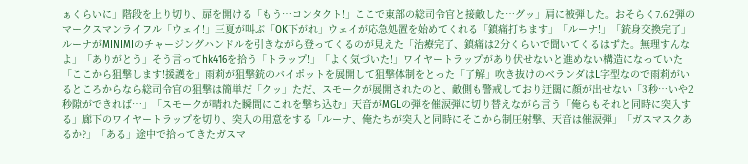ぁくらいに」階段を上り切り、扉を開ける「もう…コンタクト!」ここで東部の総司令官と接敵した…グッ」肩に被弾した。おそらく7.62弾のマークスマンライフル「ウェイ!」三夏が叫ぶ「OK下がれ」ウェイが応急処置を始めてくれる「鎮痛打ちます」「ルーナ!」「銃身交換完了」ルーナがMINIMIのチャージングハンドルを引きながら登ってくるのが見えた「治療完了、鎮痛は2分くらいで聞いてくるはずた。無理すんなよ」「ありがとう」そう言ってhk416を拾う「トラップ!」「よく気づいた!」ワイヤートラップがあり伏せないと進めない構造になっていた「ここから狙撃します!援護を」雨莉が狙撃銃のバイポットを展開して狙撃体制をとった「了解」吹き抜けのベランダはL字型なので雨莉がいるところからなら総司令官の狙撃は簡単だ「クッ」ただ、スモークが展開されたのと、敵側も警戒しており迂闊に顔が出せない「3秒…いや2秒隙ができれば…」「スモークが晴れた瞬間にこれを撃ち込む」天音がMGLの弾を催涙弾に切り替えながら言う「俺らもそれと同時に突入する」廊下のワイヤートラップを切り、突入の用意をする「ルーナ、俺たちが突入と同時にそこから制圧射撃、天音は催涙弾」「ガスマスクあるか?」「ある」途中で拾ってきたガスマ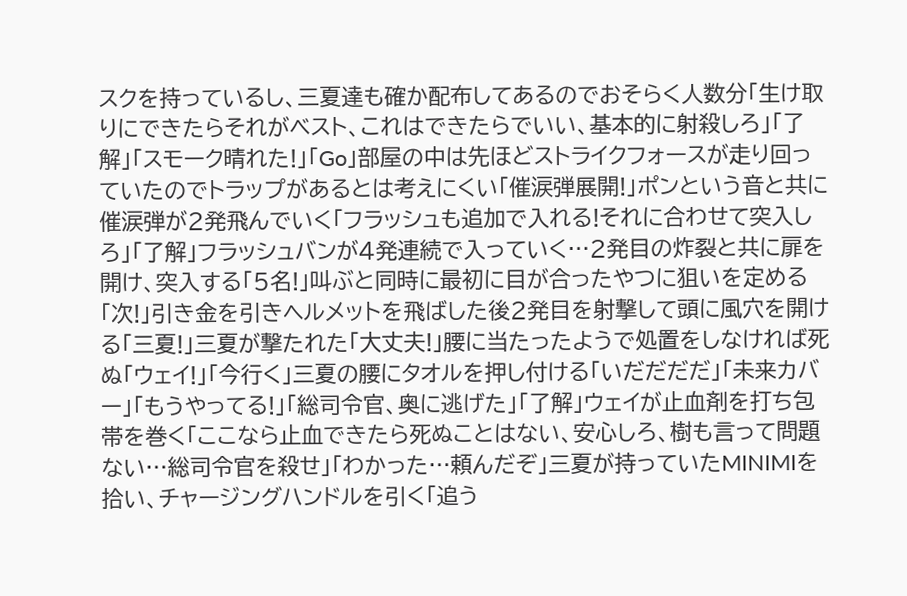スクを持っているし、三夏達も確か配布してあるのでおそらく人数分「生け取りにできたらそれがベスト、これはできたらでいい、基本的に射殺しろ」「了解」「スモーク晴れた!」「Go」部屋の中は先ほどストライクフォースが走り回っていたのでトラップがあるとは考えにくい「催涙弾展開!」ポンという音と共に催涙弾が2発飛んでいく「フラッシュも追加で入れる!それに合わせて突入しろ」「了解」フラッシュバンが4発連続で入っていく…2発目の炸裂と共に扉を開け、突入する「5名!」叫ぶと同時に最初に目が合ったやつに狙いを定める「次!」引き金を引きヘルメットを飛ばした後2発目を射撃して頭に風穴を開ける「三夏!」三夏が撃たれた「大丈夫!」腰に当たったようで処置をしなければ死ぬ「ウェイ!」「今行く」三夏の腰にタオルを押し付ける「いだだだだ」「未来カバー」「もうやってる!」「総司令官、奥に逃げた」「了解」ウェイが止血剤を打ち包帯を巻く「ここなら止血できたら死ぬことはない、安心しろ、樹も言って問題ない…総司令官を殺せ」「わかった…頼んだぞ」三夏が持っていたMINIMIを拾い、チャージングハンドルを引く「追う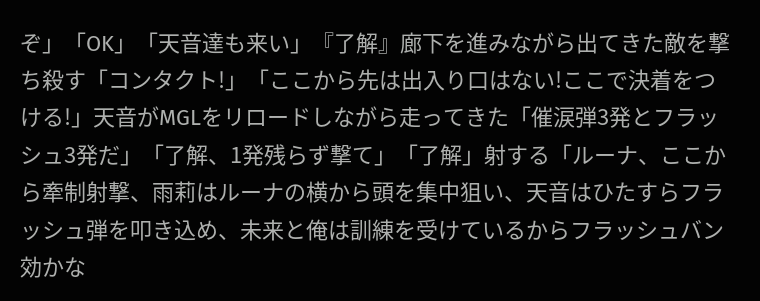ぞ」「OK」「天音達も来い」『了解』廊下を進みながら出てきた敵を撃ち殺す「コンタクト!」「ここから先は出入り口はない!ここで決着をつける!」天音がMGLをリロードしながら走ってきた「催涙弾3発とフラッシュ3発だ」「了解、1発残らず撃て」「了解」射する「ルーナ、ここから牽制射撃、雨莉はルーナの横から頭を集中狙い、天音はひたすらフラッシュ弾を叩き込め、未来と俺は訓練を受けているからフラッシュバン効かな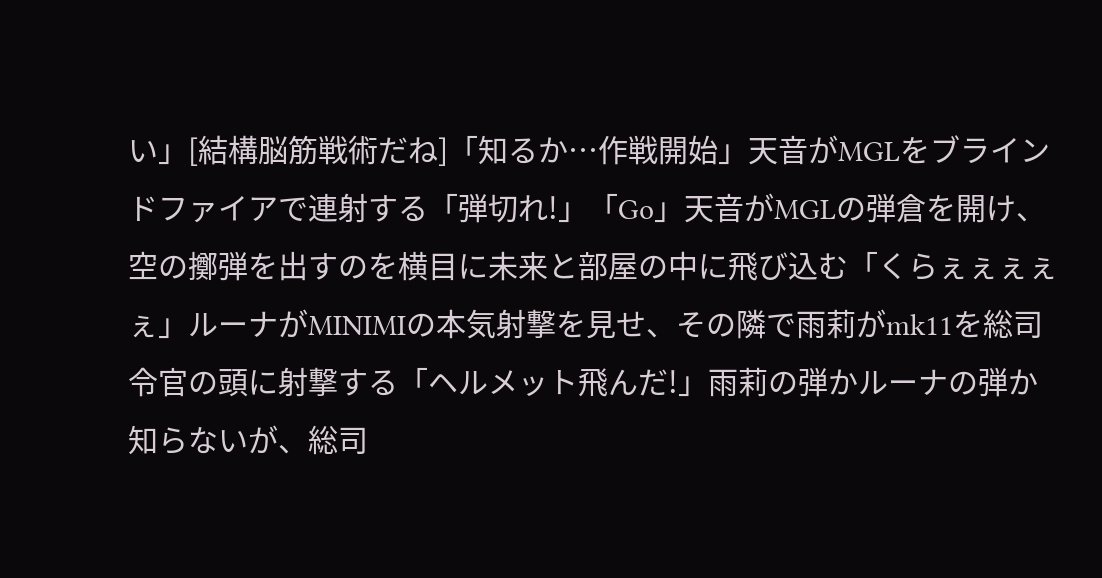い」[結構脳筋戦術だね]「知るか…作戦開始」天音がMGLをブラインドファイアで連射する「弾切れ!」「Go」天音がMGLの弾倉を開け、空の擲弾を出すのを横目に未来と部屋の中に飛び込む「くらぇぇぇぇぇ」ルーナがMINIMIの本気射撃を見せ、その隣で雨莉がmk11を総司令官の頭に射撃する「ヘルメット飛んだ!」雨莉の弾かルーナの弾か知らないが、総司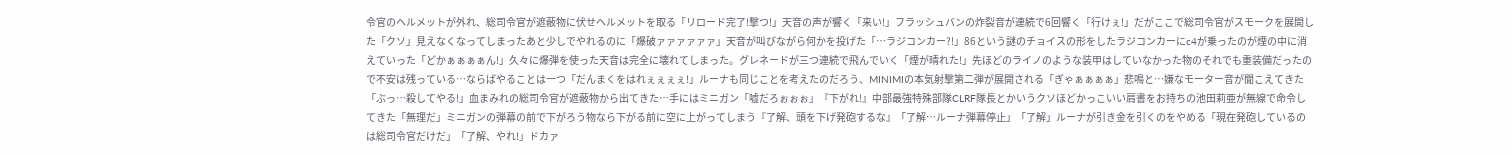令官のヘルメットが外れ、総司令官が遮蔽物に伏せヘルメットを取る「リロード完了!撃つ!」天音の声が響く「来い!」フラッシュバンの炸裂音が連続で6回響く「行けぇ!」だがここで総司令官がスモークを展開した「クソ」見えなくなってしまったあと少しでやれるのに「爆破ァァァァァァ」天音が叫びながら何かを投げた「…ラジコンカー?!」86という謎のチョイスの形をしたラジコンカーにc4が乗ったのが煙の中に消えていった「どかぁぁぁぁん!」久々に爆弾を使った天音は完全に壊れてしまった。グレネードが三つ連続で飛んでいく「煙が晴れた!」先ほどのライノのような装甲はしていなかった物のそれでも重装備だったので不安は残っている…ならばやることは一つ「だんまくをはれぇぇぇぇ!」ルーナも同じことを考えたのだろう、MINIMIの本気射撃第二弾が展開される「ぎゃぁぁぁぁ」悲鳴と…嫌なモーター音が聞こえてきた「ぶっ…殺してやる!」血まみれの総司令官が遮蔽物から出てきた…手にはミニガン「嘘だろぉぉぉ」『下がれ!』中部最強特殊部隊CLRF隊長とかいうクソほどかっこいい肩書をお持ちの池田莉亜が無線で命令してきた「無理だ」ミニガンの弾幕の前で下がろう物なら下がる前に空に上がってしまう『了解、頭を下げ発砲するな』「了解…ルーナ弾幕停止」「了解」ルーナが引き金を引くのをやめる「現在発砲しているのは総司令官だけだ」「了解、やれ!」ドカァ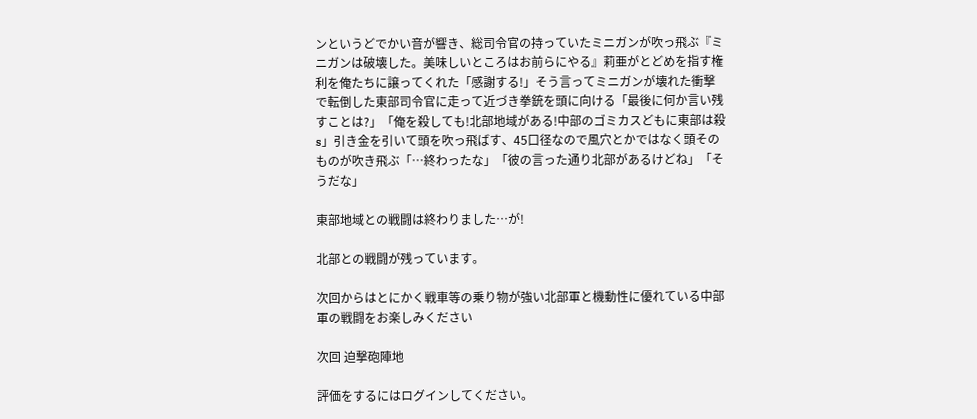ンというどでかい音が響き、総司令官の持っていたミニガンが吹っ飛ぶ『ミニガンは破壊した。美味しいところはお前らにやる』莉亜がとどめを指す権利を俺たちに譲ってくれた「感謝する!」そう言ってミニガンが壊れた衝撃で転倒した東部司令官に走って近づき拳銃を頭に向ける「最後に何か言い残すことは?」「俺を殺しても!北部地域がある!中部のゴミカスどもに東部は殺s」引き金を引いて頭を吹っ飛ばす、45口径なので風穴とかではなく頭そのものが吹き飛ぶ「…終わったな」「彼の言った通り北部があるけどね」「そうだな」

東部地域との戦闘は終わりました…が!

北部との戦闘が残っています。

次回からはとにかく戦車等の乗り物が強い北部軍と機動性に優れている中部軍の戦闘をお楽しみください

次回 迫撃砲陣地

評価をするにはログインしてください。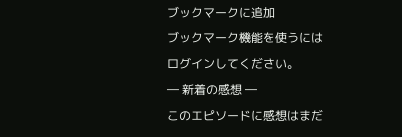ブックマークに追加
ブックマーク機能を使うにはログインしてください。
― 新着の感想 ―
このエピソードに感想はまだ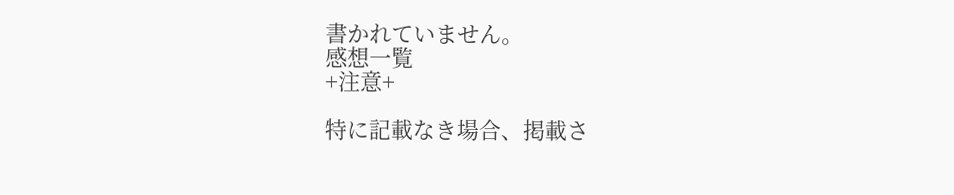書かれていません。
感想一覧
+注意+

特に記載なき場合、掲載さ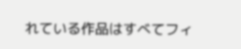れている作品はすべてフィ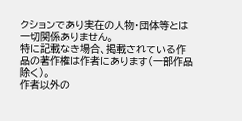クションであり実在の人物・団体等とは一切関係ありません。
特に記載なき場合、掲載されている作品の著作権は作者にあります(一部作品除く)。
作者以外の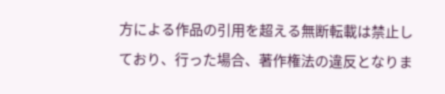方による作品の引用を超える無断転載は禁止しており、行った場合、著作権法の違反となりま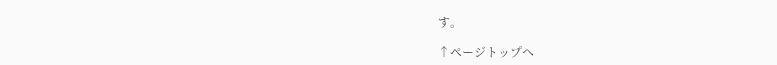す。

↑ページトップへ